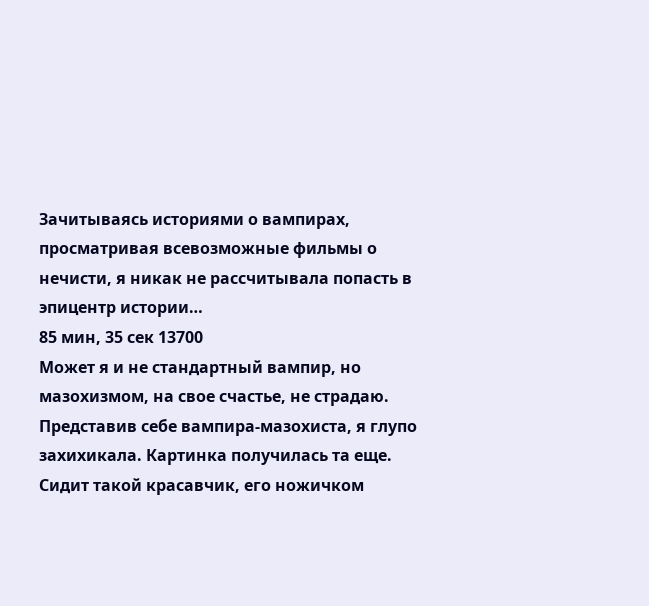Зачитываясь историями о вампирах, просматривая всевозможные фильмы о нечисти, я никак не рассчитывала попасть в эпицентр истории…
85 мин, 35 сек 13700
Может я и не стандартный вампир, но мазохизмом, на свое счастье, не страдаю.
Представив себе вампира-мазохиста, я глупо захихикала. Картинка получилась та еще. Сидит такой красавчик, его ножичком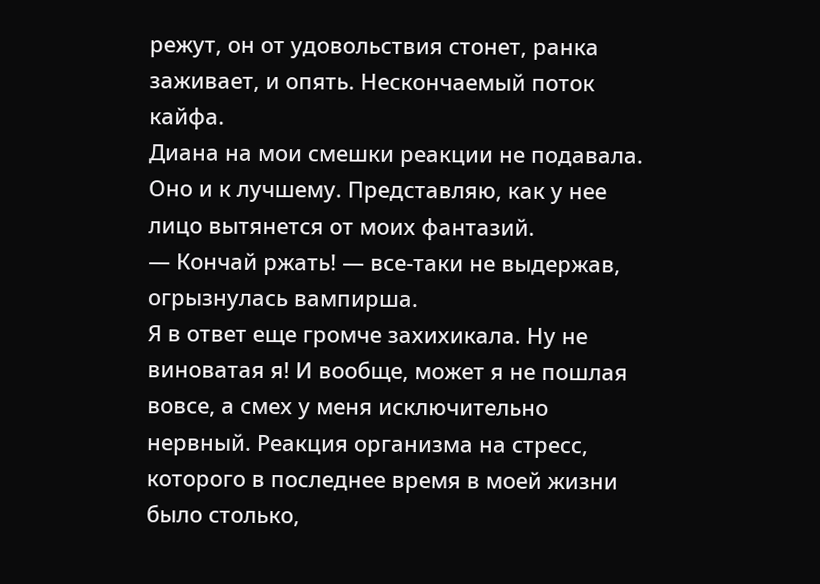режут, он от удовольствия стонет, ранка заживает, и опять. Нескончаемый поток кайфа.
Диана на мои смешки реакции не подавала. Оно и к лучшему. Представляю, как у нее лицо вытянется от моих фантазий.
— Кончай ржать! — все-таки не выдержав, огрызнулась вампирша.
Я в ответ еще громче захихикала. Ну не виноватая я! И вообще, может я не пошлая вовсе, а смех у меня исключительно нервный. Реакция организма на стресс, которого в последнее время в моей жизни было столько,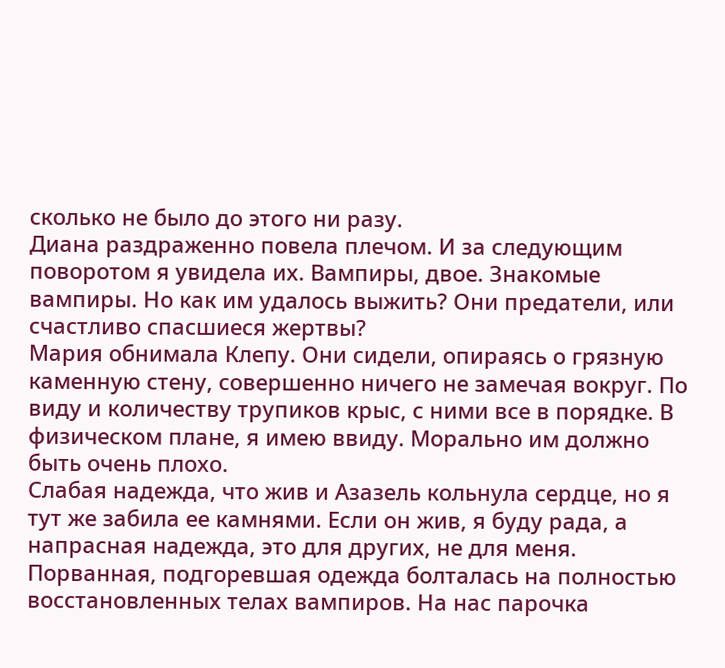сколько не было до этого ни разу.
Диана раздраженно повела плечом. И за следующим поворотом я увидела их. Вампиры, двое. Знакомые вампиры. Но как им удалось выжить? Они предатели, или счастливо спасшиеся жертвы?
Мария обнимала Клепу. Они сидели, опираясь о грязную каменную стену, совершенно ничего не замечая вокруг. По виду и количеству трупиков крыс, с ними все в порядке. В физическом плане, я имею ввиду. Морально им должно быть очень плохо.
Слабая надежда, что жив и Азазель кольнула сердце, но я тут же забила ее камнями. Если он жив, я буду рада, а напрасная надежда, это для других, не для меня.
Порванная, подгоревшая одежда болталась на полностью восстановленных телах вампиров. На нас парочка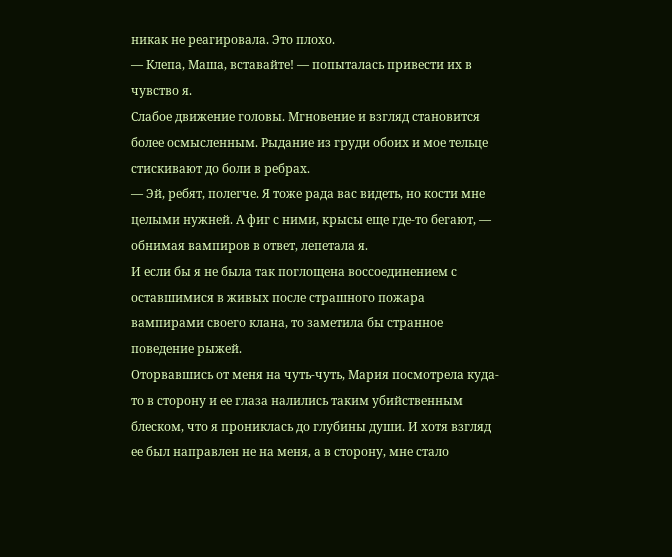никак не реагировала. Это плохо.
— Клепа, Маша, вставайте! — попыталась привести их в чувство я.
Слабое движение головы. Мгновение и взгляд становится более осмысленным. Рыдание из груди обоих и мое тельце стискивают до боли в ребрах.
— Эй, ребят, полегче. Я тоже рада вас видеть, но кости мне целыми нужней. А фиг с ними, крысы еще где-то бегают, — обнимая вампиров в ответ, лепетала я.
И если бы я не была так поглощена воссоединением с оставшимися в живых после страшного пожара вампирами своего клана, то заметила бы странное поведение рыжей.
Оторвавшись от меня на чуть-чуть, Мария посмотрела куда-то в сторону и ее глаза налились таким убийственным блеском, что я прониклась до глубины души. И хотя взгляд ее был направлен не на меня, а в сторону, мне стало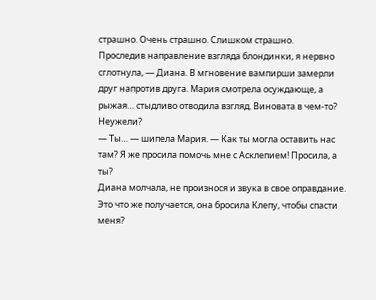страшно. Очень страшно. Слишком страшно.
Проследив направление взгляда блондинки, я нервно сглотнула, — Диана. В мгновение вампирши замерли друг напротив друга. Мария смотрела осуждающе, а рыжая… стыдливо отводила взгляд. Виновата в чем-то? Неужели?
— Ты… — шипела Мария. — Как ты могла оставить нас там? Я же просила помочь мне с Асклепием! Просила, а ты?
Диана молчала, не произнося и звука в свое оправдание. Это что же получается, она бросила Клепу, чтобы спасти меня?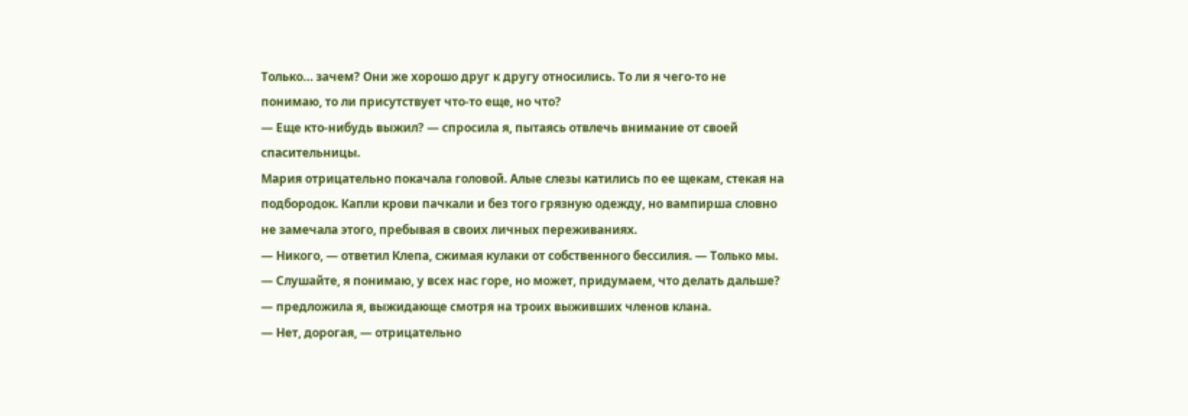Только… зачем? Они же хорошо друг к другу относились. То ли я чего-то не понимаю, то ли присутствует что-то еще, но что?
— Еще кто-нибудь выжил? — спросила я, пытаясь отвлечь внимание от своей спасительницы.
Мария отрицательно покачала головой. Алые слезы катились по ее щекам, стекая на подбородок. Капли крови пачкали и без того грязную одежду, но вампирша словно не замечала этого, пребывая в своих личных переживаниях.
— Никого, — ответил Клепа, сжимая кулаки от собственного бессилия. — Только мы.
— Слушайте, я понимаю, у всех нас горе, но может, придумаем, что делать дальше? — предложила я, выжидающе смотря на троих выживших членов клана.
— Нет, дорогая, — отрицательно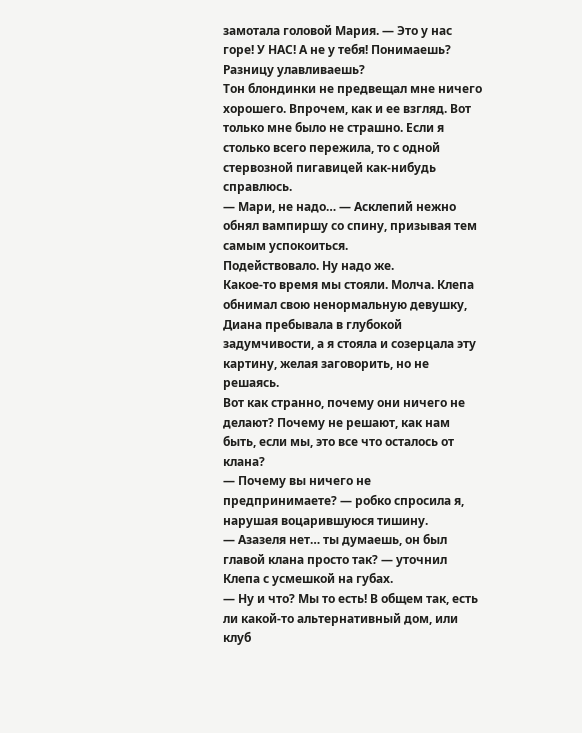замотала головой Мария. — Это у нас горе! У НАС! А не у тебя! Понимаешь? Разницу улавливаешь?
Тон блондинки не предвещал мне ничего хорошего. Впрочем, как и ее взгляд. Вот только мне было не страшно. Если я столько всего пережила, то с одной стервозной пигавицей как-нибудь справлюсь.
— Мари, не надо… — Асклепий нежно обнял вампиршу со спину, призывая тем самым успокоиться.
Подействовало. Ну надо же.
Какое-то время мы стояли. Молча. Клепа обнимал свою ненормальную девушку, Диана пребывала в глубокой задумчивости, а я стояла и созерцала эту картину, желая заговорить, но не решаясь.
Вот как странно, почему они ничего не делают? Почему не решают, как нам быть, если мы, это все что осталось от клана?
— Почему вы ничего не предпринимаете? — робко спросила я, нарушая воцарившуюся тишину.
— Азазеля нет… ты думаешь, он был главой клана просто так? — уточнил Клепа с усмешкой на губах.
— Ну и что? Мы то есть! В общем так, есть ли какой-то альтернативный дом, или клуб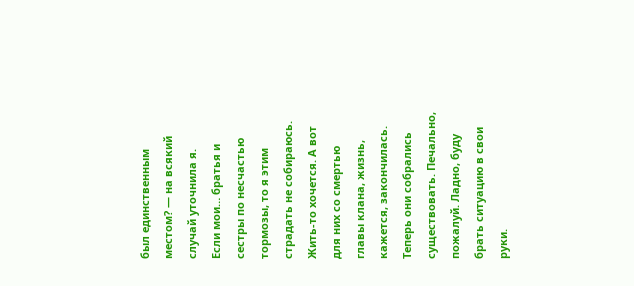был единственным местом? — на всякий случай уточнила я.
Если мои… братья и сестры по несчастью тормозы, то я этим страдать не собираюсь. Жить-то хочется. А вот для них со смертью главы клана, жизнь, кажется, закончилась. Теперь они собрались существовать. Печально, пожалуй. Ладно, буду брать ситуацию в свои руки.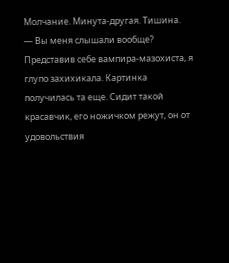Молчание. Минута-другая. Тишина.
— Вы меня слышали вообще?
Представив себе вампира-мазохиста, я глупо захихикала. Картинка получилась та еще. Сидит такой красавчик, его ножичком режут, он от удовольствия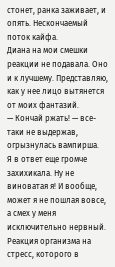стонет, ранка заживает, и опять. Нескончаемый поток кайфа.
Диана на мои смешки реакции не подавала. Оно и к лучшему. Представляю, как у нее лицо вытянется от моих фантазий.
— Кончай ржать! — все-таки не выдержав, огрызнулась вампирша.
Я в ответ еще громче захихикала. Ну не виноватая я! И вообще, может я не пошлая вовсе, а смех у меня исключительно нервный. Реакция организма на стресс, которого в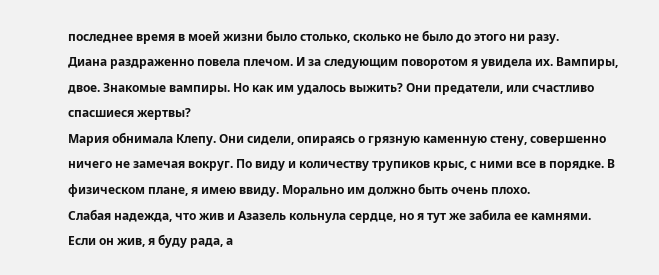последнее время в моей жизни было столько, сколько не было до этого ни разу.
Диана раздраженно повела плечом. И за следующим поворотом я увидела их. Вампиры, двое. Знакомые вампиры. Но как им удалось выжить? Они предатели, или счастливо спасшиеся жертвы?
Мария обнимала Клепу. Они сидели, опираясь о грязную каменную стену, совершенно ничего не замечая вокруг. По виду и количеству трупиков крыс, с ними все в порядке. В физическом плане, я имею ввиду. Морально им должно быть очень плохо.
Слабая надежда, что жив и Азазель кольнула сердце, но я тут же забила ее камнями. Если он жив, я буду рада, а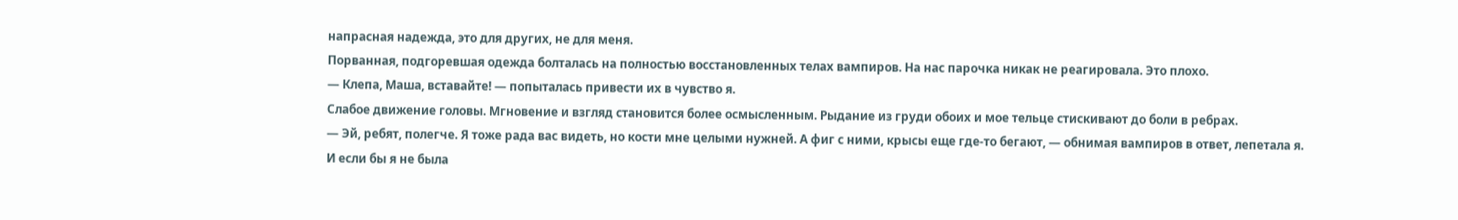напрасная надежда, это для других, не для меня.
Порванная, подгоревшая одежда болталась на полностью восстановленных телах вампиров. На нас парочка никак не реагировала. Это плохо.
— Клепа, Маша, вставайте! — попыталась привести их в чувство я.
Слабое движение головы. Мгновение и взгляд становится более осмысленным. Рыдание из груди обоих и мое тельце стискивают до боли в ребрах.
— Эй, ребят, полегче. Я тоже рада вас видеть, но кости мне целыми нужней. А фиг с ними, крысы еще где-то бегают, — обнимая вампиров в ответ, лепетала я.
И если бы я не была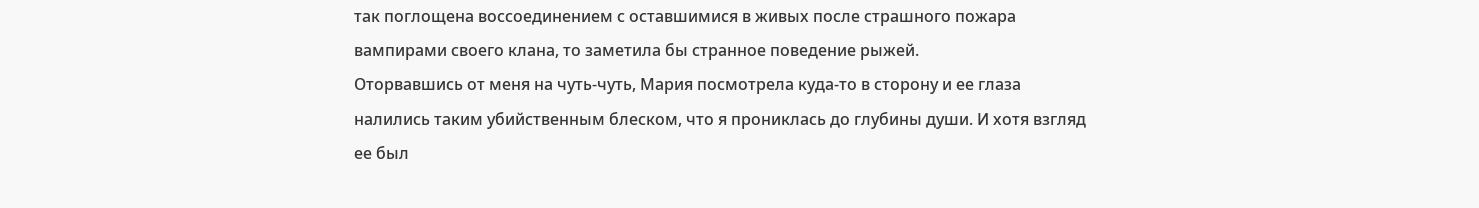так поглощена воссоединением с оставшимися в живых после страшного пожара вампирами своего клана, то заметила бы странное поведение рыжей.
Оторвавшись от меня на чуть-чуть, Мария посмотрела куда-то в сторону и ее глаза налились таким убийственным блеском, что я прониклась до глубины души. И хотя взгляд ее был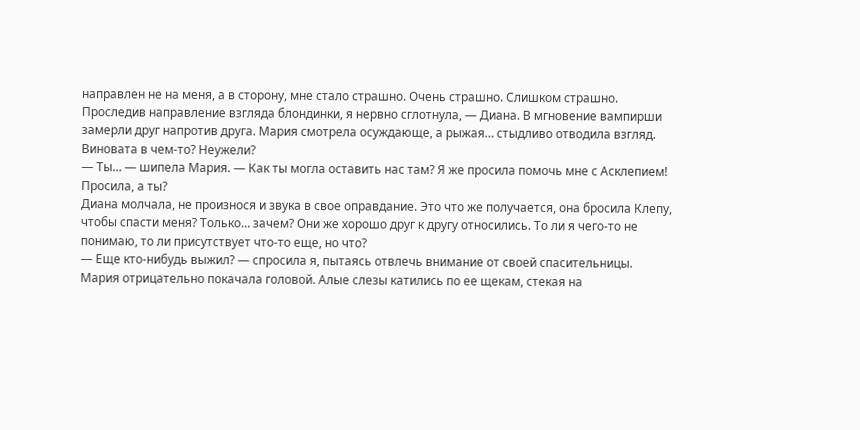направлен не на меня, а в сторону, мне стало страшно. Очень страшно. Слишком страшно.
Проследив направление взгляда блондинки, я нервно сглотнула, — Диана. В мгновение вампирши замерли друг напротив друга. Мария смотрела осуждающе, а рыжая… стыдливо отводила взгляд. Виновата в чем-то? Неужели?
— Ты… — шипела Мария. — Как ты могла оставить нас там? Я же просила помочь мне с Асклепием! Просила, а ты?
Диана молчала, не произнося и звука в свое оправдание. Это что же получается, она бросила Клепу, чтобы спасти меня? Только… зачем? Они же хорошо друг к другу относились. То ли я чего-то не понимаю, то ли присутствует что-то еще, но что?
— Еще кто-нибудь выжил? — спросила я, пытаясь отвлечь внимание от своей спасительницы.
Мария отрицательно покачала головой. Алые слезы катились по ее щекам, стекая на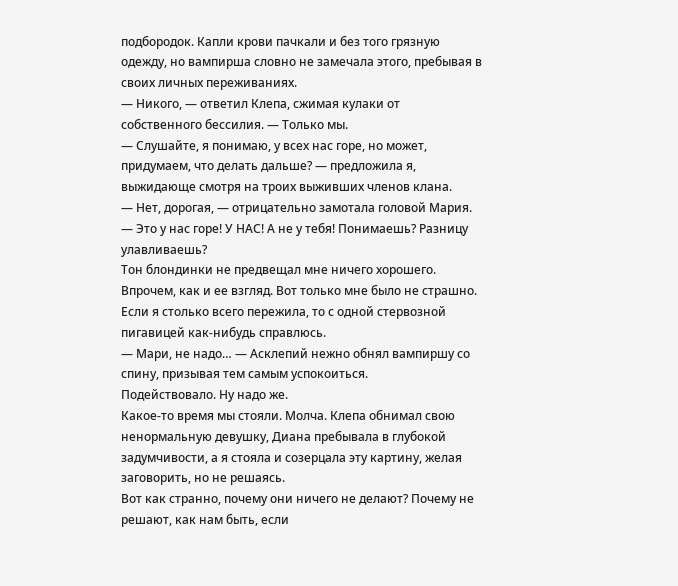подбородок. Капли крови пачкали и без того грязную одежду, но вампирша словно не замечала этого, пребывая в своих личных переживаниях.
— Никого, — ответил Клепа, сжимая кулаки от собственного бессилия. — Только мы.
— Слушайте, я понимаю, у всех нас горе, но может, придумаем, что делать дальше? — предложила я, выжидающе смотря на троих выживших членов клана.
— Нет, дорогая, — отрицательно замотала головой Мария. — Это у нас горе! У НАС! А не у тебя! Понимаешь? Разницу улавливаешь?
Тон блондинки не предвещал мне ничего хорошего. Впрочем, как и ее взгляд. Вот только мне было не страшно. Если я столько всего пережила, то с одной стервозной пигавицей как-нибудь справлюсь.
— Мари, не надо… — Асклепий нежно обнял вампиршу со спину, призывая тем самым успокоиться.
Подействовало. Ну надо же.
Какое-то время мы стояли. Молча. Клепа обнимал свою ненормальную девушку, Диана пребывала в глубокой задумчивости, а я стояла и созерцала эту картину, желая заговорить, но не решаясь.
Вот как странно, почему они ничего не делают? Почему не решают, как нам быть, если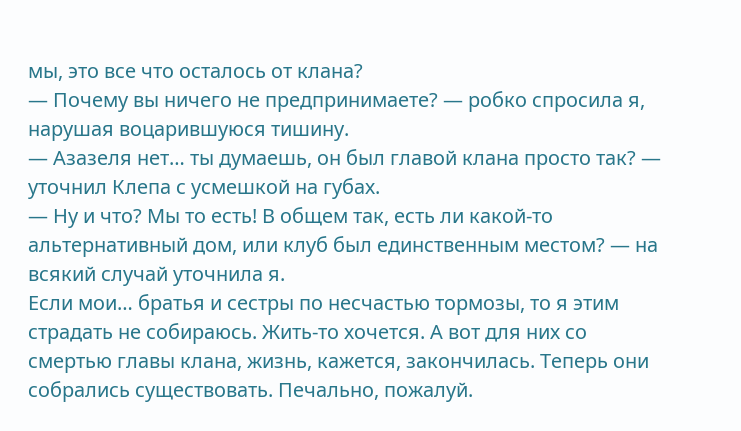мы, это все что осталось от клана?
— Почему вы ничего не предпринимаете? — робко спросила я, нарушая воцарившуюся тишину.
— Азазеля нет… ты думаешь, он был главой клана просто так? — уточнил Клепа с усмешкой на губах.
— Ну и что? Мы то есть! В общем так, есть ли какой-то альтернативный дом, или клуб был единственным местом? — на всякий случай уточнила я.
Если мои… братья и сестры по несчастью тормозы, то я этим страдать не собираюсь. Жить-то хочется. А вот для них со смертью главы клана, жизнь, кажется, закончилась. Теперь они собрались существовать. Печально, пожалуй.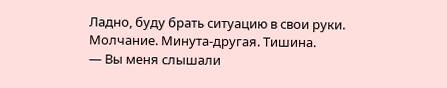Ладно, буду брать ситуацию в свои руки.
Молчание. Минута-другая. Тишина.
— Вы меня слышали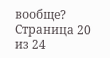вообще?
Страница 20 из 24